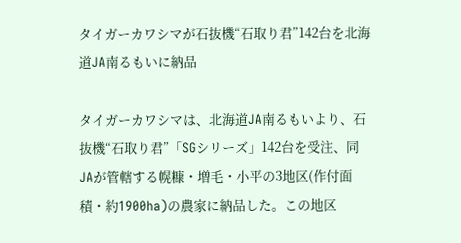タイガーカワシマが石抜機“石取り君”142台を北海道JA南るもいに納品

タイガーカワシマは、北海道JA南るもいより、石抜機“石取り君”「SGシリーズ」142台を受注、同JAが管轄する幌糠・増毛・小平の3地区(作付面積・約1900ha)の農家に納品した。この地区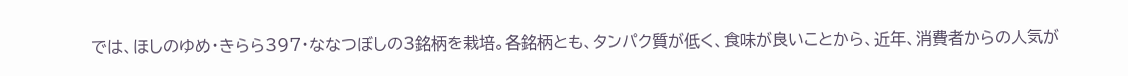では、ほしのゆめ・きらら397・ななつぼしの3銘柄を栽培。各銘柄とも、タンパク質が低く、食味が良いことから、近年、消費者からの人気が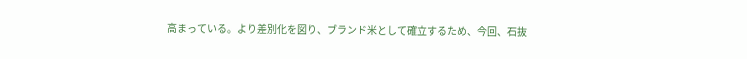高まっている。より差別化を図り、ブランド米として確立するため、今回、石抜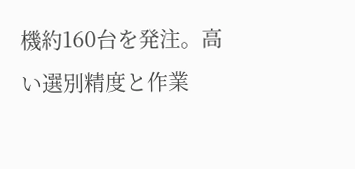機約160台を発注。高い選別精度と作業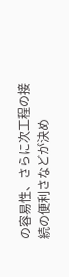の容易性、さらに次工程の接続の便利さなどが決め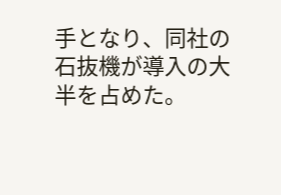手となり、同社の石抜機が導入の大半を占めた。